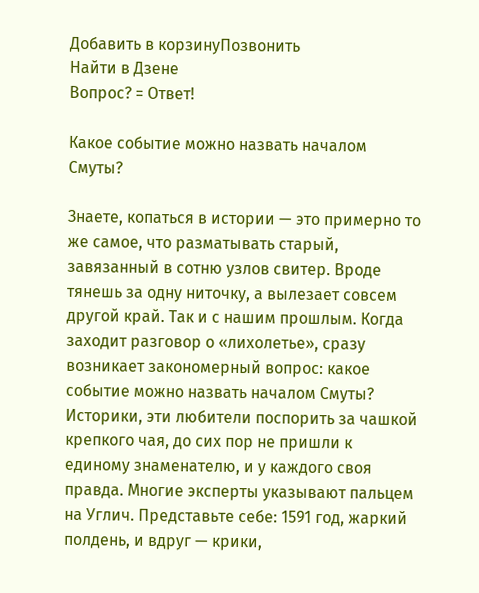Добавить в корзинуПозвонить
Найти в Дзене
Вопрос? = Ответ!

Какое событие можно назвать началом Смуты?

Знаете, копаться в истории — это примерно то же самое, что разматывать старый, завязанный в сотню узлов свитер. Вроде тянешь за одну ниточку, а вылезает совсем другой край. Так и с нашим прошлым. Когда заходит разговор о «лихолетье», сразу возникает закономерный вопрос: какое событие можно назвать началом Смуты? Историки, эти любители поспорить за чашкой крепкого чая, до сих пор не пришли к единому знаменателю, и у каждого своя правда. Многие эксперты указывают пальцем на Углич. Представьте себе: 1591 год, жаркий полдень, и вдруг — крики,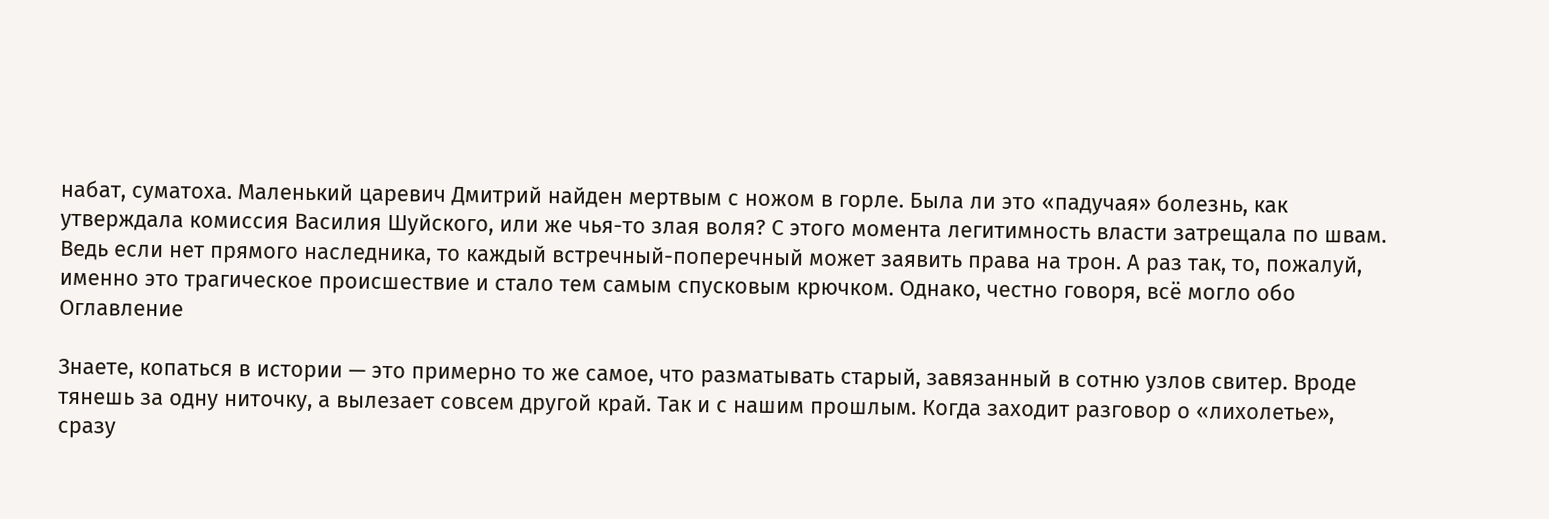набат, суматоха. Маленький царевич Дмитрий найден мертвым с ножом в горле. Была ли это «падучая» болезнь, как утверждала комиссия Василия Шуйского, или же чья-то злая воля? С этого момента легитимность власти затрещала по швам. Ведь если нет прямого наследника, то каждый встречный-поперечный может заявить права на трон. А раз так, то, пожалуй, именно это трагическое происшествие и стало тем самым спусковым крючком. Однако, честно говоря, всё могло обо
Оглавление

Знаете, копаться в истории — это примерно то же самое, что разматывать старый, завязанный в сотню узлов свитер. Вроде тянешь за одну ниточку, а вылезает совсем другой край. Так и с нашим прошлым. Когда заходит разговор о «лихолетье», сразу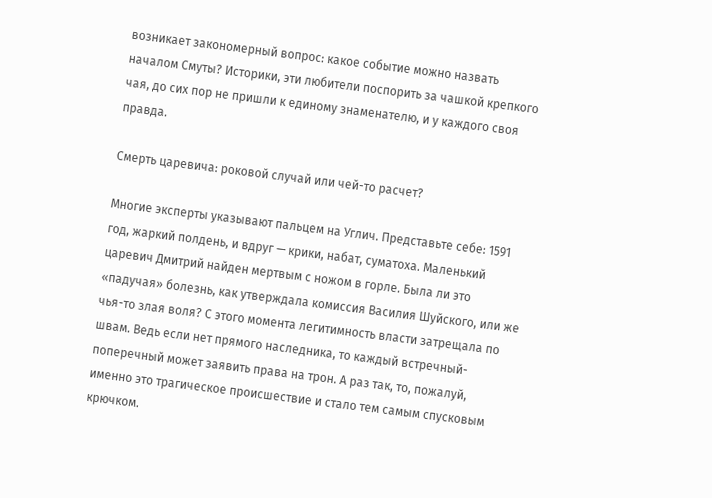возникает закономерный вопрос: какое событие можно назвать началом Смуты? Историки, эти любители поспорить за чашкой крепкого чая, до сих пор не пришли к единому знаменателю, и у каждого своя правда.

Смерть царевича: роковой случай или чей-то расчет?

Многие эксперты указывают пальцем на Углич. Представьте себе: 1591 год, жаркий полдень, и вдруг — крики, набат, суматоха. Маленький царевич Дмитрий найден мертвым с ножом в горле. Была ли это «падучая» болезнь, как утверждала комиссия Василия Шуйского, или же чья-то злая воля? С этого момента легитимность власти затрещала по швам. Ведь если нет прямого наследника, то каждый встречный-поперечный может заявить права на трон. А раз так, то, пожалуй, именно это трагическое происшествие и стало тем самым спусковым крючком.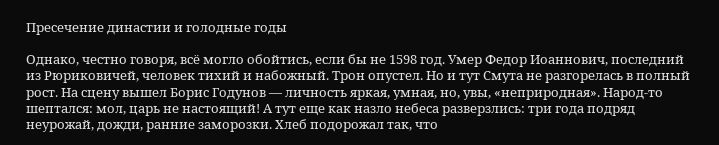Пресечение династии и голодные годы

Однако, честно говоря, всё могло обойтись, если бы не 1598 год. Умер Федор Иоаннович, последний из Рюриковичей, человек тихий и набожный. Трон опустел. Но и тут Смута не разгорелась в полный рост. На сцену вышел Борис Годунов — личность яркая, умная, но, увы, «неприродная». Народ-то шептался: мол, царь не настоящий! А тут еще как назло небеса разверзлись: три года подряд неурожай, дожди, ранние заморозки. Хлеб подорожал так, что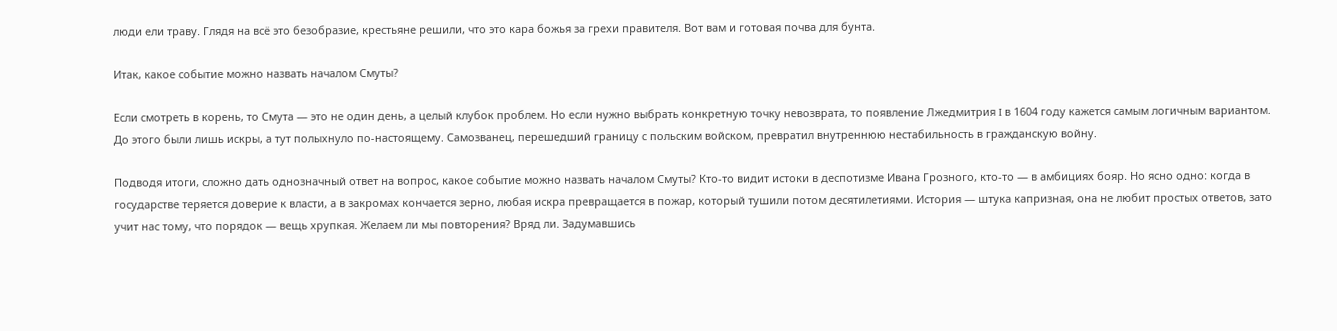люди ели траву. Глядя на всё это безобразие, крестьяне решили, что это кара божья за грехи правителя. Вот вам и готовая почва для бунта.

Итак, какое событие можно назвать началом Смуты?

Если смотреть в корень, то Смута — это не один день, а целый клубок проблем. Но если нужно выбрать конкретную точку невозврата, то появление Лжедмитрия I в 1604 году кажется самым логичным вариантом. До этого были лишь искры, а тут полыхнуло по-настоящему. Самозванец, перешедший границу с польским войском, превратил внутреннюю нестабильность в гражданскую войну.

Подводя итоги, сложно дать однозначный ответ на вопрос, какое событие можно назвать началом Смуты? Кто-то видит истоки в деспотизме Ивана Грозного, кто-то — в амбициях бояр. Но ясно одно: когда в государстве теряется доверие к власти, а в закромах кончается зерно, любая искра превращается в пожар, который тушили потом десятилетиями. История — штука капризная, она не любит простых ответов, зато учит нас тому, что порядок — вещь хрупкая. Желаем ли мы повторения? Вряд ли. Задумавшись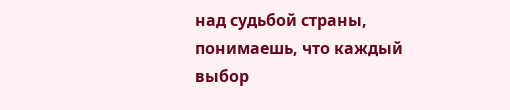над судьбой страны, понимаешь, что каждый выбор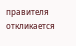правителя откликается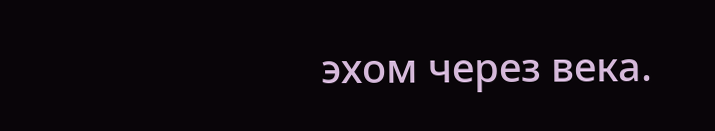эхом через века.